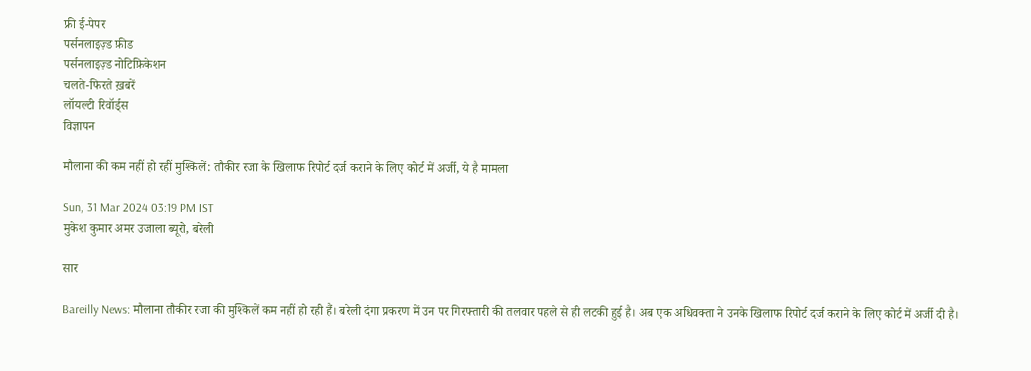फ्री ई-पेपर
पर्सनलाइज़्ड फ़ीड
पर्सनलाइज़्ड नोटिफ़िकेशन
चलते-फिरते ख़बरें
लॉयल्टी रिवॉर्ड्स
विज्ञापन

मौलाना की कम नहीं हो रहीं मुश्किलें: तौकीर रजा के खिलाफ रिपोर्ट दर्ज कराने के लिए कोर्ट में अर्जी, ये है मामला

Sun, 31 Mar 2024 03:19 PM IST
मुकेश कुमार अमर उजाला ब्यूरो, बरेली

सार

Bareilly News: मौलाना तौकीर रजा की मुश्किलें कम नहीं हो रही हैं। बरेली दंगा प्रकरण में उन पर गिरफ्तारी की तलवार पहले से ही लटकी हुई है। अब एक अधिवक्ता ने उनके खिलाफ रिपोर्ट दर्ज कराने के लिए कोर्ट में अर्जी दी है।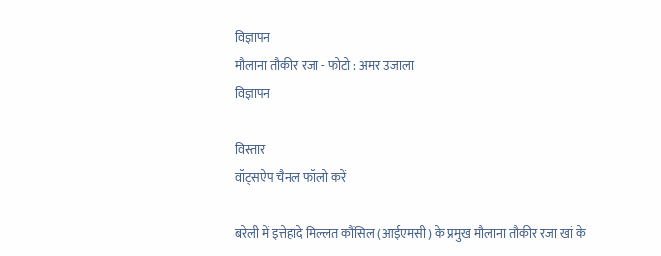विज्ञापन
मौलाना तौकीर रजा - फोटो : अमर उजाला
विज्ञापन

विस्तार
वॉट्सऐप चैनल फॉलो करें

बरेली में इत्तेहादे मिल्लत कौंसिल (आईएमसी) के प्रमुख मौलाना तौकीर रजा खां के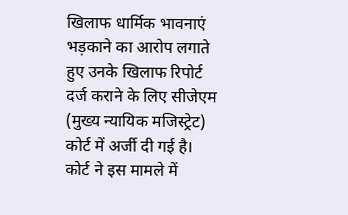खिलाफ धार्मिक भावनाएं भड़काने का आरोप लगाते हुए उनके खिलाफ रिपोर्ट दर्ज कराने के लिए सीजेएम (मुख्य न्यायिक मजिस्ट्रेट) कोर्ट में अर्जी दी गई है। कोर्ट ने इस मामले में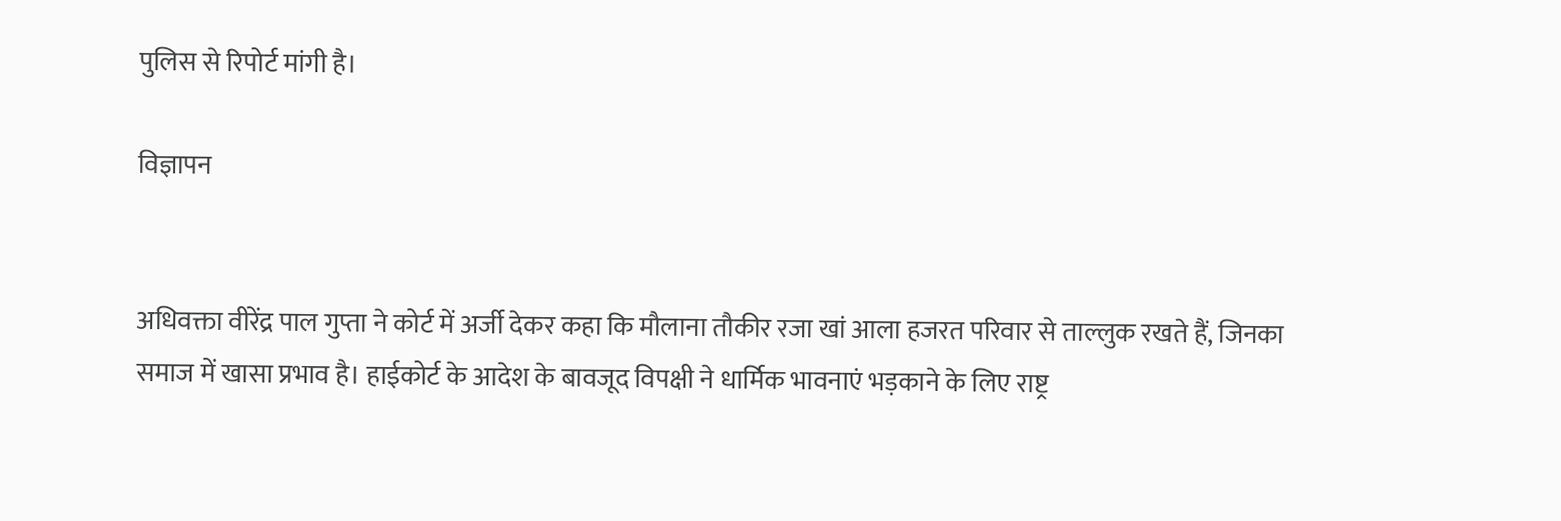पुलिस से रिपोर्ट मांगी है।

विज्ञापन


अधिवक्ता वीरेंद्र पाल गुप्ता ने कोर्ट में अर्जी देकर कहा कि मौलाना तौकीर रजा खां आला हजरत परिवार से ताल्लुक रखते हैं, जिनका समाज में खासा प्रभाव है। हाईकोर्ट के आदेश के बावजूद विपक्षी ने धार्मिक भावनाएं भड़काने के लिए राष्ट्र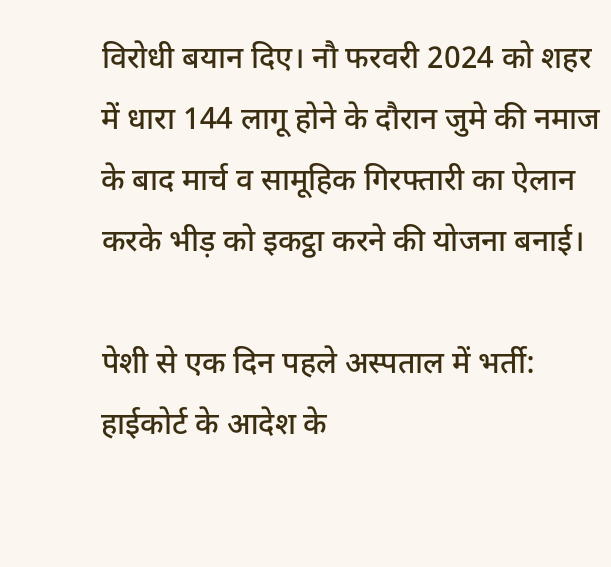विरोधी बयान दिए। नौ फरवरी 2024 को शहर में धारा 144 लागू होने के दौरान जुमे की नमाज के बाद मार्च व सामूहिक गिरफ्तारी का ऐलान करके भीड़ को इकट्ठा करने की योजना बनाई।

पेशी से एक दिन पहले अस्पताल में भर्ती: हाईकोर्ट के आदेश के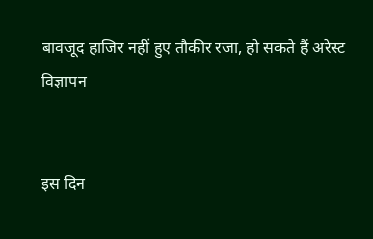बावजूद हाजिर नहीं हुए तौकीर रजा, हो सकते हैं अरेस्ट
विज्ञापन


इस दिन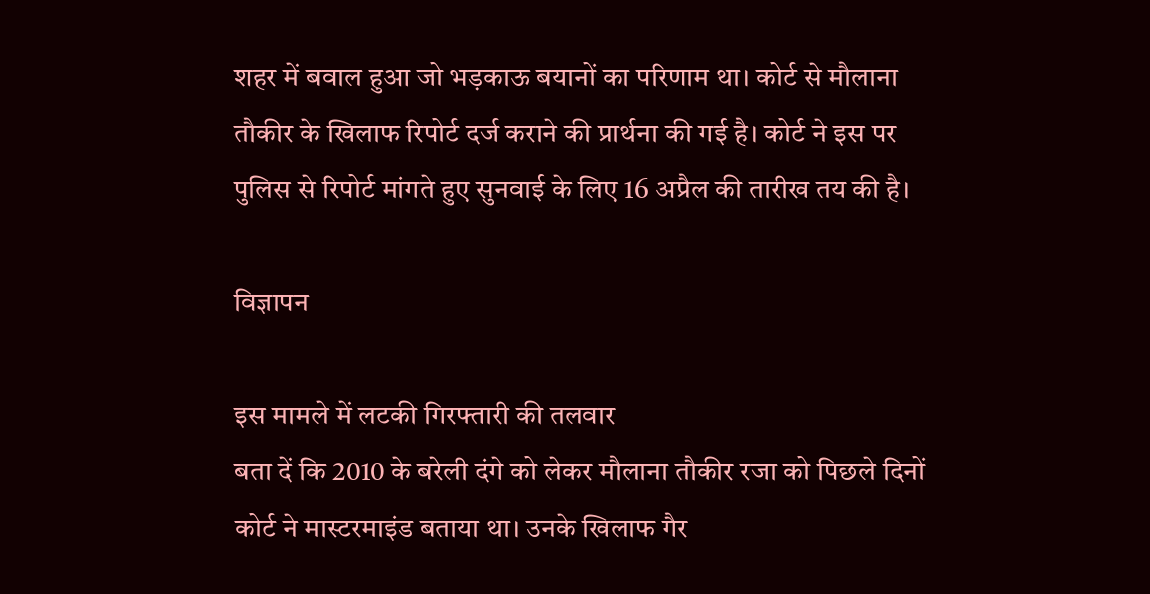शहर में बवाल हुआ जो भड़काऊ बयानों का परिणाम था। कोर्ट से मौलाना तौकीर के खिलाफ रिपोर्ट दर्ज कराने की प्रार्थना की गई है। कोर्ट ने इस पर पुलिस से रिपोर्ट मांगते हुए सुनवाई के लिए 16 अप्रैल की तारीख तय की है।

विज्ञापन

इस मामले में लटकी गिरफ्तारी की तलवार
बता दें कि 2010 के बरेली दंगे को लेकर मौलाना तौकीर रजा को पिछले दिनों कोर्ट ने मास्टरमाइंड बताया था। उनके खिलाफ गैर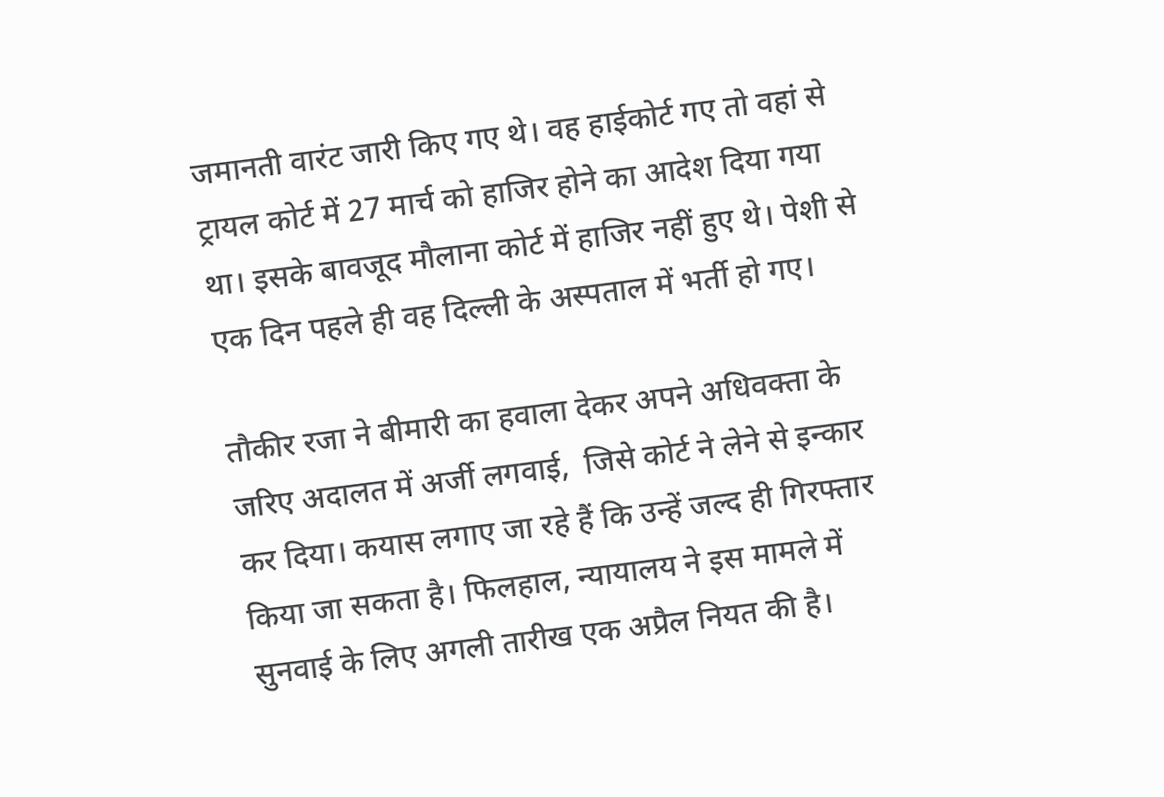जमानती वारंट जारी किए गए थे। वह हाईकोर्ट गए तो वहां से ट्रायल कोर्ट में 27 मार्च को हाजिर होने का आदेश दिया गया था। इसके बावजूद मौलाना कोर्ट में हाजिर नहीं हुए थे। पेशी से एक दिन पहले ही वह दिल्ली के अस्पताल में भर्ती हो गए।

तौकीर रजा ने बीमारी का हवाला देकर अपने अधिवक्ता के जरिए अदालत में अर्जी लगवाई,  जिसे कोर्ट ने लेने से इन्कार कर दिया। कयास लगाए जा रहे हैं कि उन्हें जल्द ही गिरफ्तार किया जा सकता है। फिलहाल, न्यायालय ने इस मामले में सुनवाई के लिए अगली तारीख एक अप्रैल नियत की है।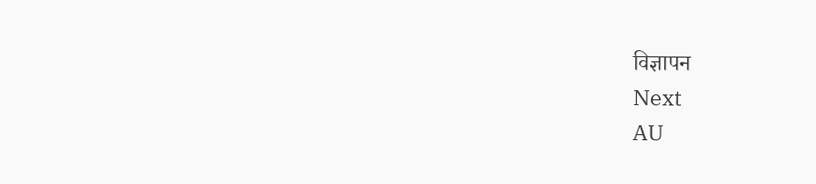विज्ञापन
Next
AU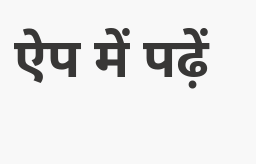ऐप में पढ़ें